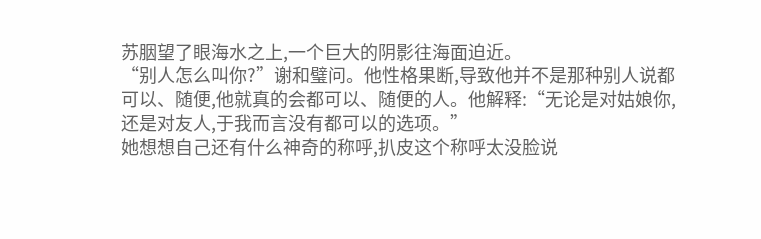苏胭望了眼海水之上,一个巨大的阴影往海面迫近。
“别人怎么叫你?”谢和璧问。他性格果断,导致他并不是那种别人说都可以、随便,他就真的会都可以、随便的人。他解释:“无论是对姑娘你,还是对友人,于我而言没有都可以的选项。”
她想想自己还有什么神奇的称呼,扒皮这个称呼太没脸说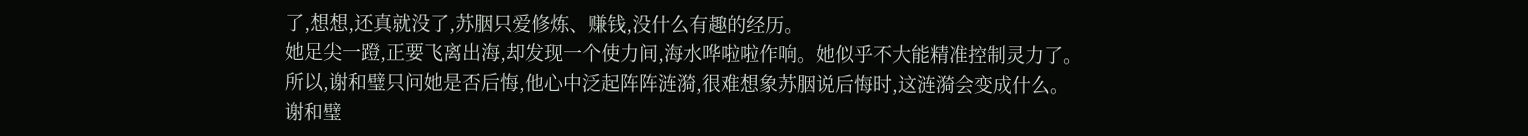了,想想,还真就没了,苏胭只爱修炼、赚钱,没什么有趣的经历。
她足尖一蹬,正要飞离出海,却发现一个使力间,海水哗啦啦作响。她似乎不大能精准控制灵力了。
所以,谢和璧只问她是否后悔,他心中泛起阵阵涟漪,很难想象苏胭说后悔时,这涟漪会变成什么。
谢和璧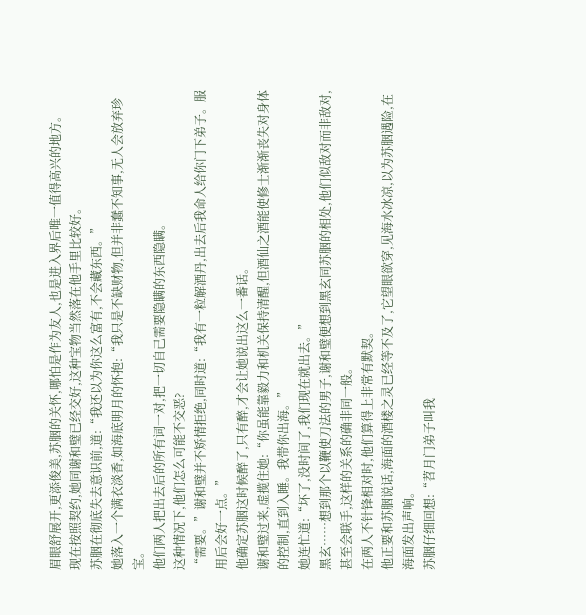眉眼舒展开,更添俊美,苏胭的关怀,哪怕是作为友人,也是进入界后唯一值得高兴的地方。
现在按照契约,她同谢和璧已经交好,这种宝物当然落在他手里比较好。
苏胭在彻底失去意识前,道:“我还以为你这么富有,不会藏东西。”
她落入一个满衣淡香,如海底明月的怀抱:“我只是不缺财物,但并非蠢不知事,无人会放弃珍宝。
他们两人把出去后的所有词一对,把一切自己需要隐瞒的东西隐瞒。
这种情况下,他们怎么可能不交恶?
“需要。”谢和璧并不矫情拒绝,同时道:“我有一粒解酒丹,出去后我命人给你门下弟子。服用后会好一点。”
他确定苏胭这时候醉了,只有醉,才会让她说出这么一番话。
谢和璧过来,虚揽住她:“你虽能靠毅力和机关保持清醒,但酒仙之酒能使修士渐渐丧失对身体的控制,直到入睡。我带你出海。”
她连忙道:“坏了,没时间了,我们现在就出去。”
黑玄……想到那个以鞭使刀法的男子,谢和璧便想到黑玄同苏胭的相处,他们似敌对而非敌对,甚至会联手,这样的关系的确非同一般。
在两人不针锋相对时,他们算得上非常有默契。
他正要和苏胭说话,海面的酒楼之灵已经等不及了,它望眼欲穿,见海水冰凉,以为苏胭遇险,在海面发出声响。
苏胭仔细回想:“苕月门弟子叫我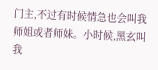门主,不过有时候情急也会叫我师姐或者师妹。小时候,黑玄叫我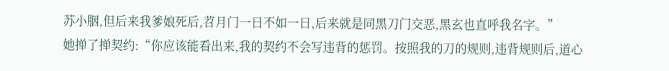苏小胭,但后来我爹娘死后,苕月门一日不如一日,后来就是同黑刀门交恶,黑玄也直呼我名字。”
她掸了掸契约:“你应该能看出来,我的契约不会写违背的惩罚。按照我的刀的规则,违背规则后,道心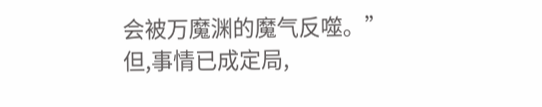会被万魔渊的魔气反噬。”
但,事情已成定局,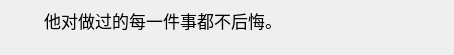他对做过的每一件事都不后悔。